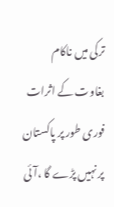ترکی میں ناکام بغاوت کے اثرات فوری طور پر پاکستان پر نہیں پڑے گا ،آئی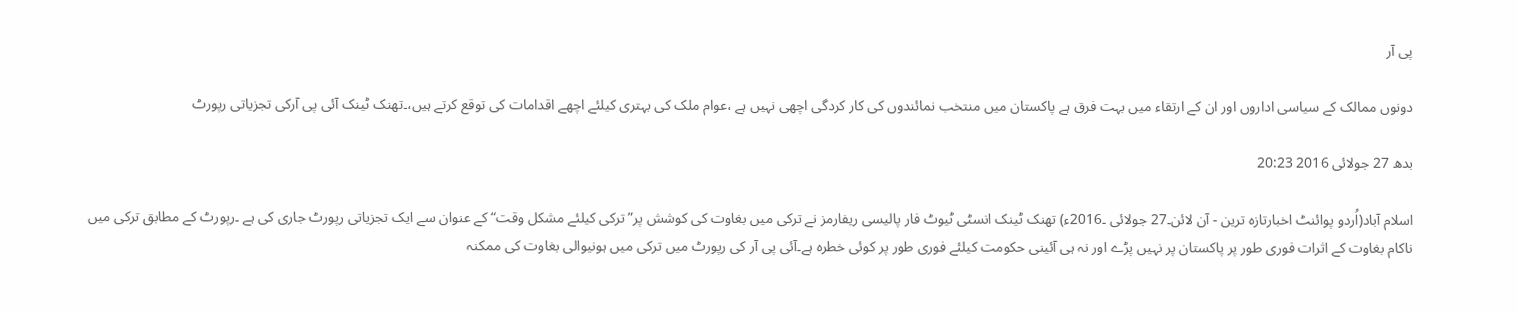پی آر

دونوں ممالک کے سیاسی اداروں اور ان کے ارتقاء میں بہت فرق ہے پاکستان میں منتخب نمائندوں کی کار کردگی اچھی نہیں ہے ،عوام ملک کی بہتری کیلئے اچھے اقدامات کی توقع کرتے ہیں،۔تھنک ٹینک آئی پی آرکی تجزیاتی رپورٹ

بدھ 27 جولائی 2016 20:23

اسلام آباد(اُردو پوائنٹ اخبارتازہ ترین - آن لائن۔27 جولائی ۔2016ء) تھنک ٹینک انسٹی ٹیوٹ فار پالیسی ریفارمز نے ترکی میں بغاوت کی کوشش پر” ترکی کیلئے مشکل وقت“ کے عنوان سے ایک تجزیاتی رپورٹ جاری کی ہے ۔رپورٹ کے مطابق ترکی میں ناکام بغاوت کے اثرات فوری طور پر پاکستان پر نہیں پڑے اور نہ ہی آئینی حکومت کیلئے فوری طور پر کوئی خطرہ ہے۔آئی پی آر کی رپورٹ میں ترکی میں ہونیوالی بغاوت کی ممکنہ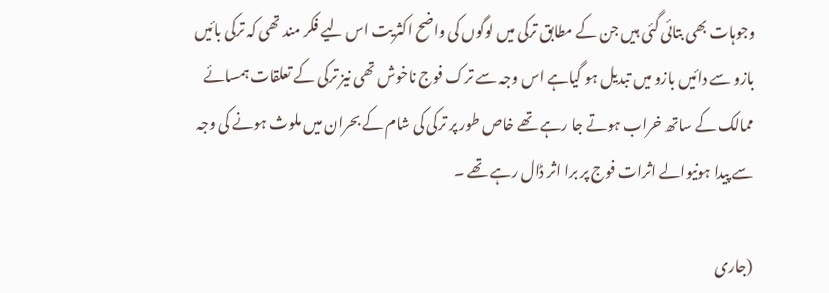وجوہات بھی بتائی گئی ہیں جن کے مطابق ترکی میں لوگوں کی واضح اکثریت اس لیے فکر مند تھی کہ ترکی بائیں بازو سے دائیں بازو میں تبدیل ہو گیاہے اس وجہ سے ترک فوج ناخوش تھی نیز ترکی کے تعلقات ہمسائے ممالک کے ساتھ خراب ہوتے جا رہے تھے خاص طور پر ترکی کی شام کے بحران میں ملوث ہونے کی وجہ سے پیدا ہونیوالے اثرات فوج پر برا اثر ڈال رہے تھے ۔

(جاری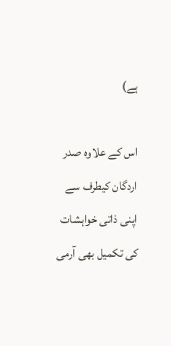ہے)

اس کے علاوہ صدر اردگان کیطرف سے اپنی ذاتی خواہشات کی تکمیل بھی آرمی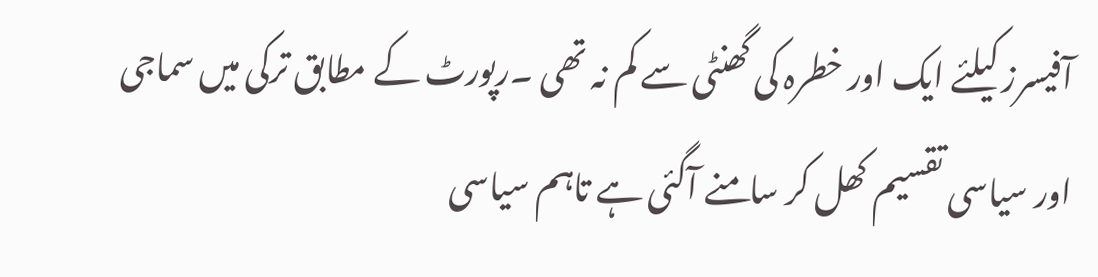آفیسرز کیلئے ایک اور خطرہ کی گھنٹی سے کم نہ تھی ۔رپورٹ کے مطابق ترکی میں سماجی اور سیاسی تقسیم کھل کر سامنے آگئی ہے تاہم سیاسی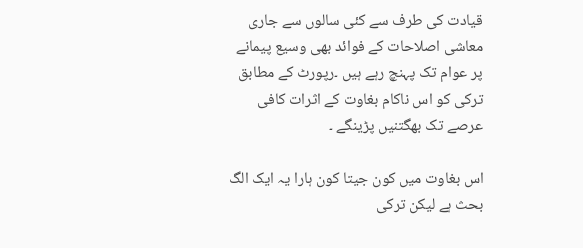قیادت کی طرف سے کئی سالوں سے جاری معاشی اصلاحات کے فوائد بھی وسیع پیمانے پر عوام تک پہنچ رہے ہیں ۔رپورٹ کے مطابق ترکی کو اس ناکام بغاوت کے اثرات کافی عرصے تک بھگتنیں پڑینگے ۔

اس بغاوت میں کون جیتا کون ہارا یہ ایک الگ بحث ہے لیکن ترکی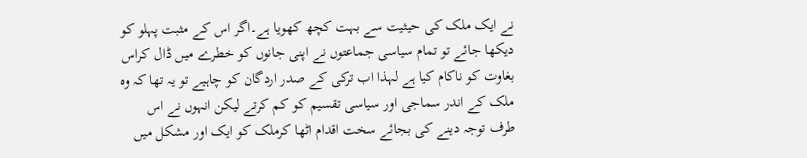نے ایک ملک کی حیثیت سے بہت کچھ کھویا ہے۔اگر اس کے مثبت پہلو کو دیکھا جائے تو تمام سیاسی جماعتوں نے اپنی جانوں کو خطرے میں ڈال کراس بغاوت کو ناکام کیا ہے لہذا اب ترکی کے صدر اردگان کو چاہیے تو یہ تھا کہ وہ ملک کے اندر سماجی اور سیاسی تقسیم کو کم کرتے لیکن انہوں نے اس طرف توجہ دینے کی بجائے سخت اقدام اٹھا کرملک کو ایک اور مشکل میں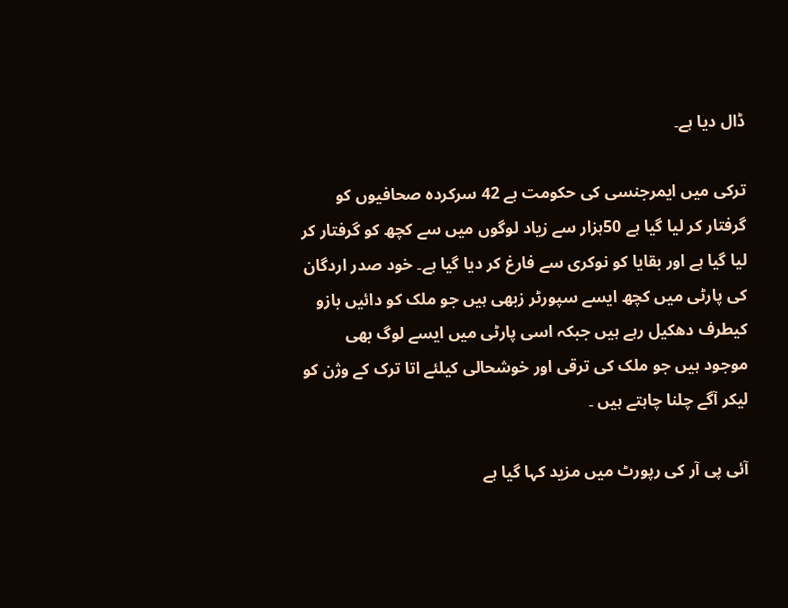ڈال دیا ہے۔

ترکی میں ایمرجنسی کی حکومت ہے 42 سرکردہ صحافیوں کو گرفتار کر لیا گیا ہے 50ہزار سے زیاد لوگوں میں سے کچھ کو گرفتار کر لیا گیا ہے اور بقایا کو نوکری سے فارغ کر دیا گیا ہے۔ خود صدر اردگان کی پارٹی میں کچھ ایسے سپورٹر زبھی ہیں جو ملک کو دائیں بازو کیطرف دھکیل رہے ہیں جبکہ اسی پارٹی میں ایسے لوگ بھی موجود ہیں جو ملک کی ترقی اور خوشحالی کیلئے اتا ترک کے وژن کو لیکر آگے چلنا چاہتے ہیں ۔

آئی پی آر کی رپورٹ میں مزید کہا گیا ہے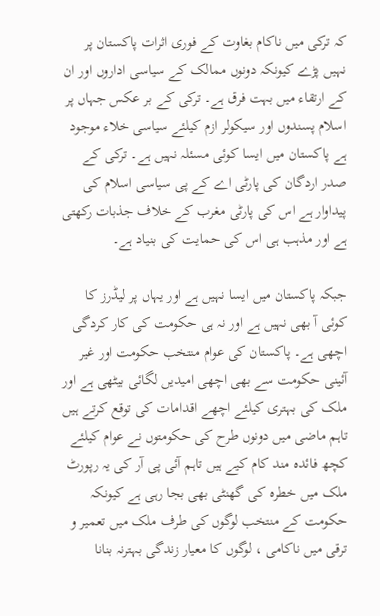کہ ترکی میں ناکام بغاوت کے فوری اثرات پاکستان پر نہیں پڑے کیونکہ دونوں ممالک کے سیاسی اداروں اور ان کے ارتقاء میں بہت فرق ہے۔ ترکی کے بر عکس جہاں پر اسلام پسندوں اور سیکولر ازم کیلئے سیاسی خلاء موجود ہے پاکستان میں ایسا کوئی مسئلہ نہیں ہے۔ ترکی کے صدر اردگان کی پارٹی اے کے پی سیاسی اسلام کی پیداوار ہے اس کی پارٹی مغرب کے خلاف جذبات رکھتی ہے اور مذہب ہی اس کی حمایت کی بنیاد ہے۔

جبکہ پاکستان میں ایسا نہیں ہے اور یہاں پر لیڈرز کا کوئی آ بھی نہیں ہے اور نہ ہی حکومت کی کار کردگی اچھی ہے۔ پاکستان کی عوام منتخب حکومت اور غیر آئینی حکومت سے بھی اچھی امیدیں لگائی بیٹھی ہے اور ملک کی بہتری کیلئے اچھے اقدامات کی توقع کرتے ہیں تاہم ماضی میں دونوں طرح کی حکومتوں نے عوام کیلئے کچھ فائدہ مند کام کیے ہیں تاہم آئی پی آر کی یہ رپورٹ ملک میں خطرہ کی گھنٹی بھی بجا رہی ہے کیونکہ حکومت کے منتخب لوگوں کی طرف ملک میں تعمیر و ترقی میں ناکامی ، لوگوں کا معیار زندگی بہترنہ بنانا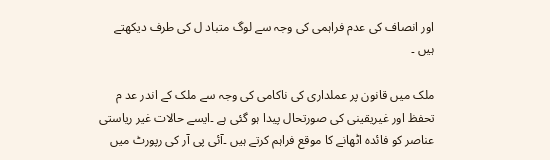اور انصاف کی عدم فراہمی کی وجہ سے لوگ متباد ل کی طرف دیکھتے ہیں ۔

ملک میں قانون پر عملداری کی ناکامی کی وجہ سے ملک کے اندر عد م تحفظ اور غیریقینی کی صورتحال پیدا ہو گئی ہے ۔ایسے حالات غیر ریاستی عناصر کو فائدہ اٹھانے کا موقع فراہم کرتے ہیں ۔آئی پی آر کی رپورٹ میں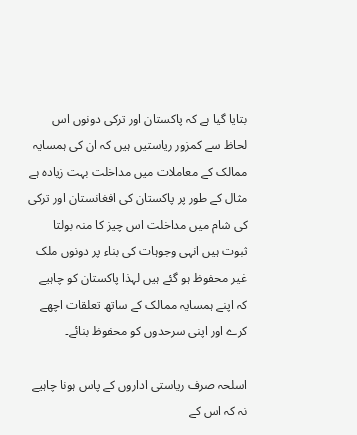بتایا گیا ہے کہ پاکستان اور ترکی دونوں اس لحاظ سے کمزور ریاستیں ہیں کہ ان کی ہمسایہ ممالک کے معاملات میں مداخلت بہت زیادہ ہے مثال کے طور پر پاکستان کی افغانستان اور ترکی کی شام میں مداخلت اس چیز کا منہ بولتا ثبوت ہیں انہی وجوہات کی بناء پر دونوں ملک غیر محفوظ ہو گئے ہیں لہذا پاکستان کو چاہیے کہ اپنے ہمسایہ ممالک کے ساتھ تعلقات اچھے کرے اور اپنی سرحدوں کو محفوظ بنائے۔

اسلحہ صرف ریاستی اداروں کے پاس ہونا چاہیے نہ کہ اس کے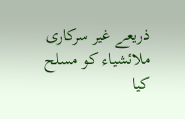ذریعے غیر سرکاری ملائشیاء کو مسلح کیا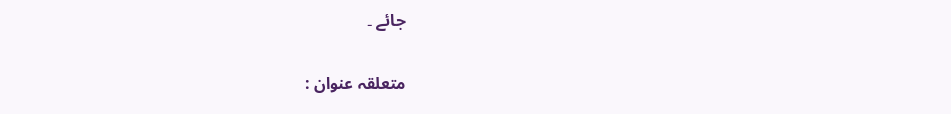جائے ۔

متعلقہ عنوان :